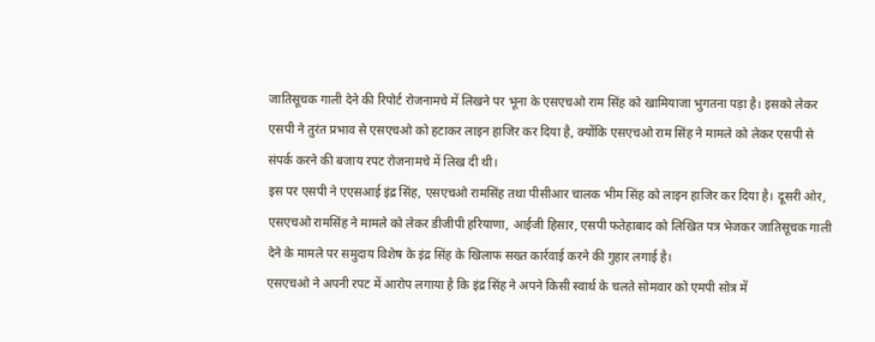जातिसूचक गाली देने की रिपोर्ट रोजनामचे में लिखने पर भूना के एसएचओ राम सिंह को खामियाजा भुगतना पड़ा है। इसको लेकर एसपी ने तुरंत प्रभाव से एसएचओ को हटाकर लाइन हाजिर कर दिया है, क्योंकि एसएचओ राम सिंह ने मामले को लेकर एसपी से संपर्क करने की बजाय रपट रोजनामचे में लिख दी थी।
इस पर एसपी ने एएसआई इंद्र सिंह, एसएचओ रामसिंह तथा पीसीआर चालक भीम सिंह को लाइन हाजिर कर दिया है। दूसरी ओर, एसएचओ रामसिंह ने मामले को लेकर डीजीपी हरियाणा, आईजी हिसार, एसपी फतेहाबाद को लिखित पत्र भेजकर जातिसूचक गाली देने के मामले पर समुदाय विशेष के इंद्र सिंह के खिलाफ सख्त कार्रवाई करने की गुहार लगाई है।
एसएचओ ने अपनी रपट में आरोप लगाया है कि इंद्र सिंह ने अपने किसी स्वार्थ के चलते सोमवार को एमपी सोत्र में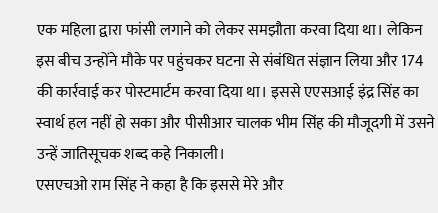एक महिला द्वारा फांसी लगाने को लेकर समझौता करवा दिया था। लेकिन इस बीच उन्होंने मौके पर पहुंचकर घटना से संबंधित संज्ञान लिया और 174 की कार्रवाई कर पोस्टमार्टम करवा दिया था। इससे एएसआई इंद्र सिंह का स्वार्थ हल नहीं हो सका और पीसीआर चालक भीम सिंह की मौजूदगी में उसने उन्हें जातिसूचक शब्द कहे निकाली।
एसएचओ राम सिंह ने कहा है कि इससे मेरे और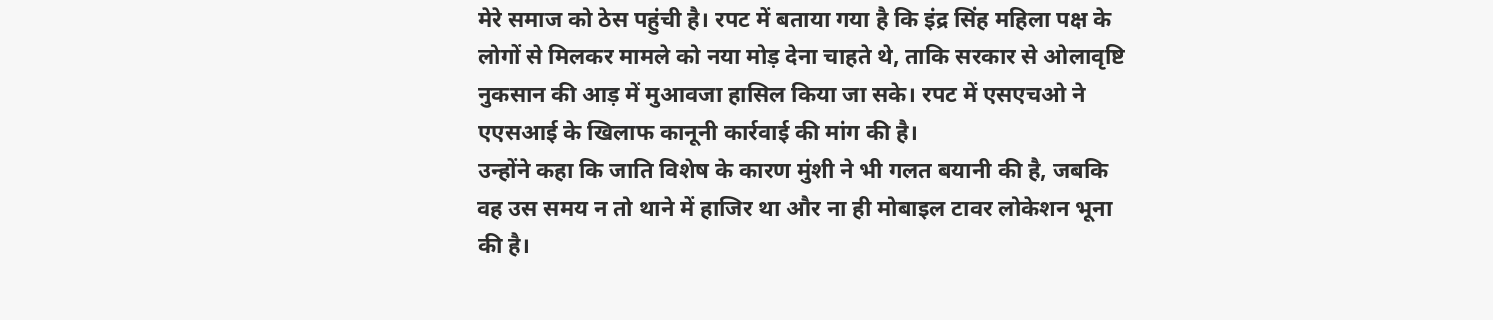मेरे समाज को ठेस पहुंची है। रपट में बताया गया है कि इंद्र सिंह महिला पक्ष के लोगों से मिलकर मामले को नया मोड़ देना चाहते थे, ताकि सरकार से ओलावृष्टि नुकसान की आड़ में मुआवजा हासिल किया जा सके। रपट में एसएचओ ने एएसआई के खिलाफ कानूनी कार्रवाई की मांग की है।
उन्होंने कहा कि जाति विशेष के कारण मुंशी ने भी गलत बयानी की है, जबकि वह उस समय न तो थाने में हाजिर था और ना ही मोबाइल टावर लोकेशन भूना की है।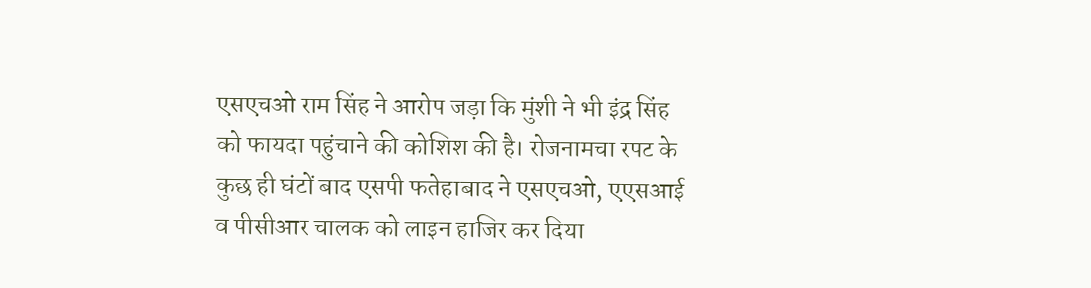एसएचओ राम सिंह ने आरोप जड़ा कि मुंशी ने भी इंद्र सिंह को फायदा पहुंचाने की कोशिश की है। रोजनामचा रपट के कुछ ही घंटों बाद एसपी फतेहाबाद ने एसएचओ, एएसआई व पीसीआर चालक को लाइन हाजिर कर दिया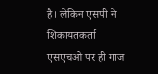है। लेकिन एसपी ने शिकायतकर्ता एसएचओ पर ही गाज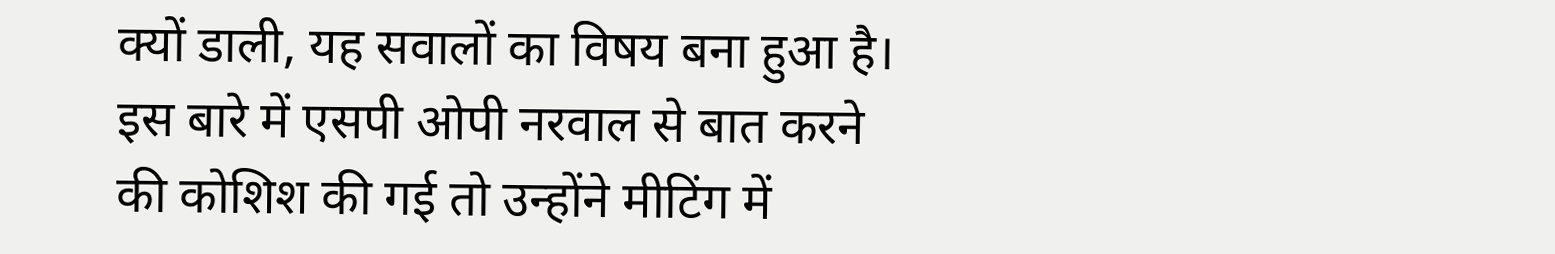क्यों डाली, यह सवालों का विषय बना हुआ है।
इस बारे में एसपी ओपी नरवाल से बात करने की कोशिश की गई तो उन्होंने मीटिंग में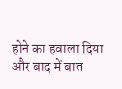होने का हवाला दिया और बाद में बात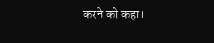करने को कहा।